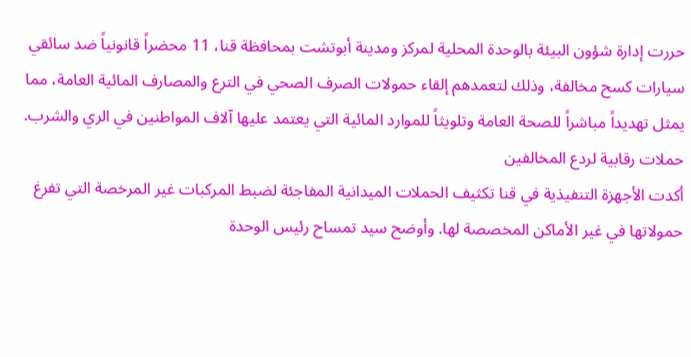حررت إدارة شؤون البيئة بالوحدة المحلية لمركز ومدينة أبوتشت بمحافظة قنا، 11 محضراً قانونياً ضد سائقي سيارات كسح مخالفة، وذلك لتعمدهم إلقاء حمولات الصرف الصحي في الترع والمصارف المائية العامة، مما يمثل تهديداً مباشراً للصحة العامة وتلويثاً للموارد المائية التي يعتمد عليها آلاف المواطنين في الري والشرب.
حملات رقابية لردع المخالفين
أكدت الأجهزة التنفيذية في قنا تكثيف الحملات الميدانية المفاجئة لضبط المركبات غير المرخصة التي تفرغ حمولاتها في غير الأماكن المخصصة لها. وأوضح سيد تمساح رئيس الوحدة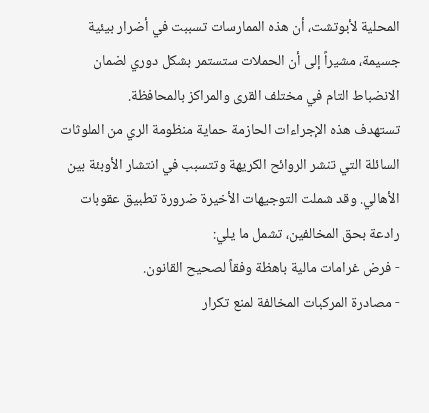المحلية لأبوتشت، أن هذه الممارسات تسببت في أضرار بيئية جسيمة، مشيراً إلى أن الحملات ستستمر بشكل دوري لضمان الانضباط التام في مختلف القرى والمراكز بالمحافظة.
تستهدف هذه الإجراءات الحازمة حماية منظومة الري من الملوثات السائلة التي تنشر الروائح الكريهة وتتسبب في انتشار الأوبئة بين الأهالي. وقد شملت التوجيهات الأخيرة ضرورة تطبيق عقوبات رادعة بحق المخالفين، تشمل ما يلي:
- فرض غرامات مالية باهظة وفقاً لصحيح القانون.
- مصادرة المركبات المخالفة لمنع تكرار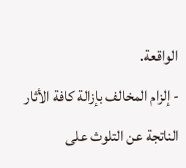الواقعة.
- إلزام المخالف بإزالة كافة الأثار الناتجة عن التلوث على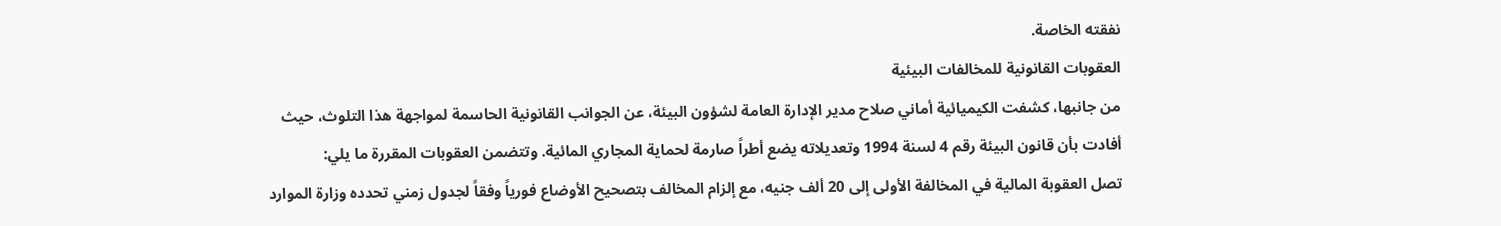نفقته الخاصة.
العقوبات القانونية للمخالفات البيئية
من جانبها، كشفت الكيميائية أماني صلاح مدير الإدارة العامة لشؤون البيئة، عن الجوانب القانونية الحاسمة لمواجهة هذا التلوث، حيث أفادت بأن قانون البيئة رقم 4 لسنة 1994 وتعديلاته يضع أطراً صارمة لحماية المجاري المائية. وتتضمن العقوبات المقررة ما يلي:
تصل العقوبة المالية في المخالفة الأولى إلى 20 ألف جنيه، مع إلزام المخالف بتصحيح الأوضاع فورياً وفقاً لجدول زمني تحدده وزارة الموارد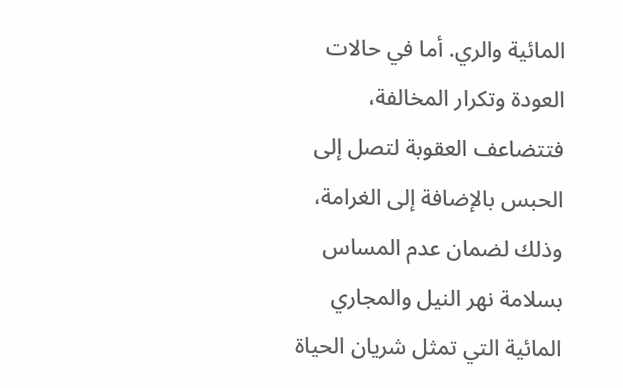المائية والري. أما في حالات العودة وتكرار المخالفة، فتتضاعف العقوبة لتصل إلى الحبس بالإضافة إلى الغرامة، وذلك لضمان عدم المساس بسلامة نهر النيل والمجاري المائية التي تمثل شريان الحياة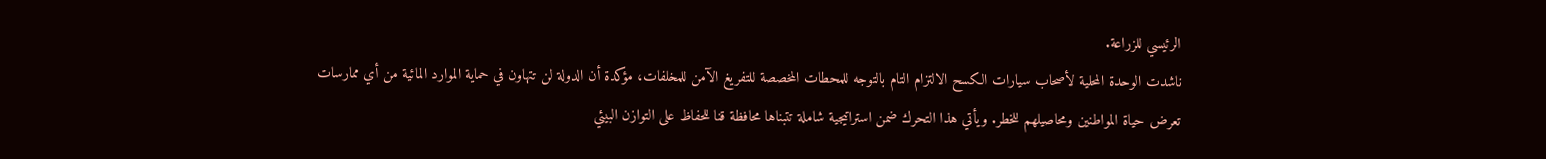الرئيسي للزراعة.
ناشدت الوحدة المحلية لأصحاب سيارات الكسح الالتزام التام بالتوجه للمحطات المخصصة للتفريغ الآمن للمخلفات، مؤكدة أن الدولة لن تتهاون في حماية الموارد المائية من أي ممارسات تعرض حياة المواطنين ومحاصيلهم للخطر. ويأتي هذا التحرك ضمن استراتيجية شاملة تتبناها محافظة قنا للحفاظ على التوازن البيئي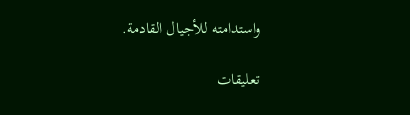واستدامته للأجيال القادمة.

تعليقات